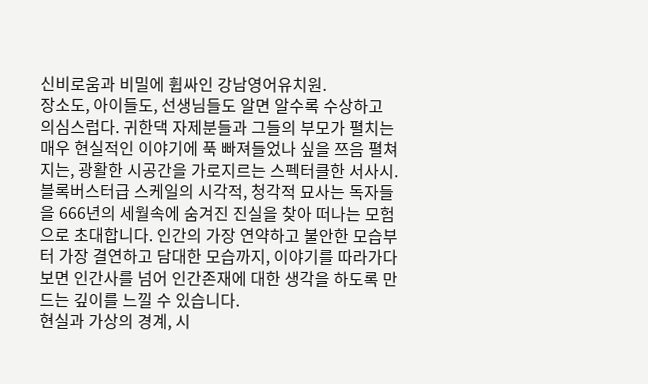신비로움과 비밀에 휩싸인 강남영어유치원.
장소도, 아이들도, 선생님들도 알면 알수록 수상하고 의심스럽다. 귀한댁 자제분들과 그들의 부모가 펼치는 매우 현실적인 이야기에 푹 빠져들었나 싶을 쯔음 펼쳐지는, 광활한 시공간을 가로지르는 스펙터클한 서사시.
블록버스터급 스케일의 시각적, 청각적 묘사는 독자들을 666년의 세월속에 숨겨진 진실을 찾아 떠나는 모험으로 초대합니다. 인간의 가장 연약하고 불안한 모습부터 가장 결연하고 담대한 모습까지, 이야기를 따라가다 보면 인간사를 넘어 인간존재에 대한 생각을 하도록 만드는 깊이를 느낄 수 있습니다.
현실과 가상의 경계, 시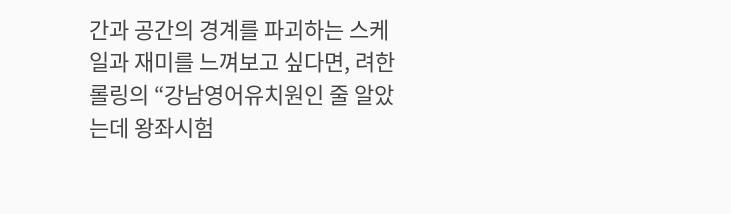간과 공간의 경계를 파괴하는 스케일과 재미를 느껴보고 싶다면, 려한롤링의 “강남영어유치원인 줄 알았는데 왕좌시험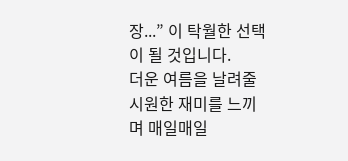장...” 이 탁월한 선택이 될 것입니다.
더운 여름을 날려줄 시원한 재미를 느끼며 매일매일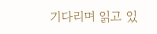기다리며 읽고 있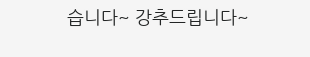습니다~ 강추드립니다~